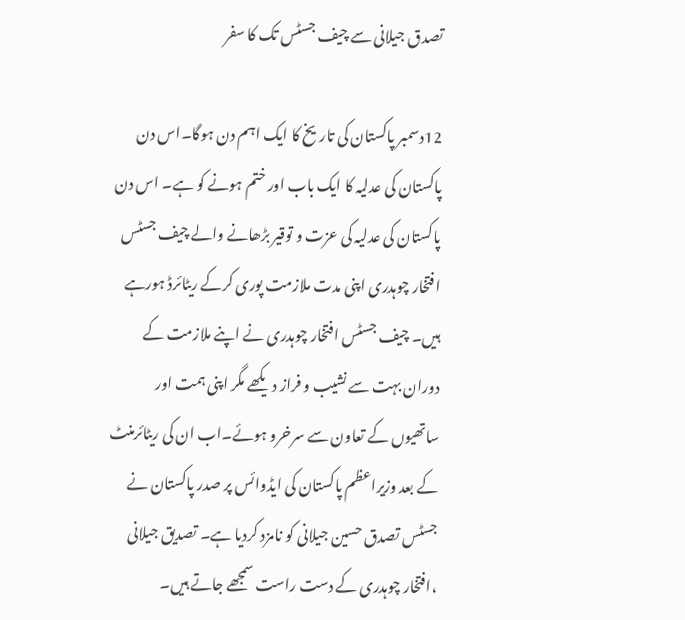تصدق جیلانی سے چیف جسٹس تک کا سفر

12دسمبر پاکستان کی تاریخ کا ایک اہم دن ہوگا۔اس دن پاکستان کی عدلیہ کا ایک باب اور ختم ہونے کو ہے۔ اس دن پاکستان کی عدلیہ کی عزت و توقیر بڑھانے والے چیف جسٹس افتخار چوہدری اپنی مدت ملازمت پوری کرکے ریٹائرڈ ہورہے ہیں۔ چیف جسٹس افتخار چوہدری نے اپنے ملازمت کے دوران بہت سے نشیب و فراز دیکھے مگر اپنی ہمت اور ساتھیوں کے تعاون سے سرخرو ہوئے۔اب ان کی ریٹائرمنٹ کے بعد وزیراعظم پاکستان کی ایڈوائس پر صدر پاکستان نے جسٹس تصدق حسین جیلانی کو نامزد کردیا ہے۔ تصدیق جیلانی ،افتخار چوہدری کے دست راست سمجھے جاتے ہیں۔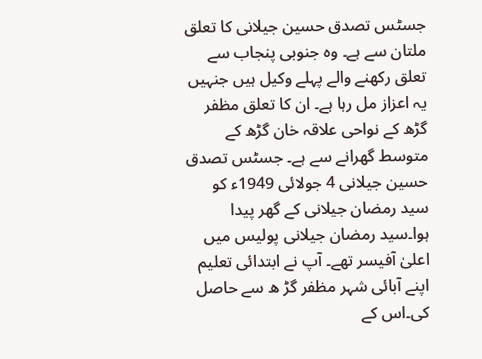جسٹس تصدق حسین جیلانی کا تعلق ملتان سے ہے۔ وہ جنوبی پنجاب سے تعلق رکھنے والے پہلے وکیل ہیں جنہیں یہ اعزاز مل رہا ہے۔ ان کا تعلق مظفر گڑھ کے نواحی علاقہ خان گڑھ کے متوسط گھرانے سے ہے۔ جسٹس تصدق حسین جیلانی 4 جولائی 1949ء کو سید رمضان جیلانی کے گھر پیدا ہوا۔سید رمضان جیلانی پولیس میں اعلیٰ آفیسر تھے۔ آپ نے ابتدائی تعلیم اپنے آبائی شہر مظفر گڑ ھ سے حاصل کی۔اس کے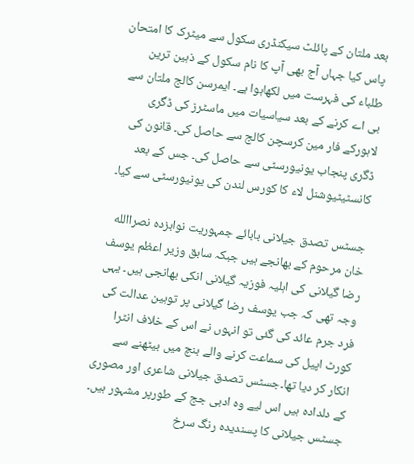بعد ملتان کے پائلٹ سیکنڈری سکول سے میٹرک کا امتحان پاس کیا جہاں آج بھی آپ کا نام سکول کے ذہین ترین طلباء کی فہرست میں لکھاہوا ہے۔ ایمرسن کالج ملتان سے بی اے کرنے کے بعد سیاسیات میں ماسٹرز کی ڈگری لاہورکے فار مین کرسچن کالج سے حاصل کی۔ قانون کی ڈگری پنجاب یونیورسٹی سے حاصل کی۔ جس کے بعد کانسٹیٹیوشنل لاء کا کورس لندن کی یونیورسٹی سے کیا۔

جسٹس تصدق جیلانی بابائے جمہوریت نوابزدہ نصراالله خان مرحوم کے بھانجے ہیں جبکہ سابق وزیر اعظم یوسف رضا گیلانی کی اہلیہ فوزیہ گیلانی انکی بھانجی ہیں۔ یہی وجہ تھی کہ جب یوسف رضا گیلانی پر توہین عدالت کی فرد جرم عائد کی گئی تو انہوں نے اس کے خلاف انٹرا کورٹ اپیل کی سماعت کرنے والے بنچ میں بیٹھنے سے انکار کر دیا تھا۔جسٹس تصدق جیلانی شاعری اور مصوری کے دلدادہ ہیں اس لیے وہ ادبی جج کے طورپر مشہور ہیں۔ جسٹس جیلانی کا پسندیدہ رنگ سرخ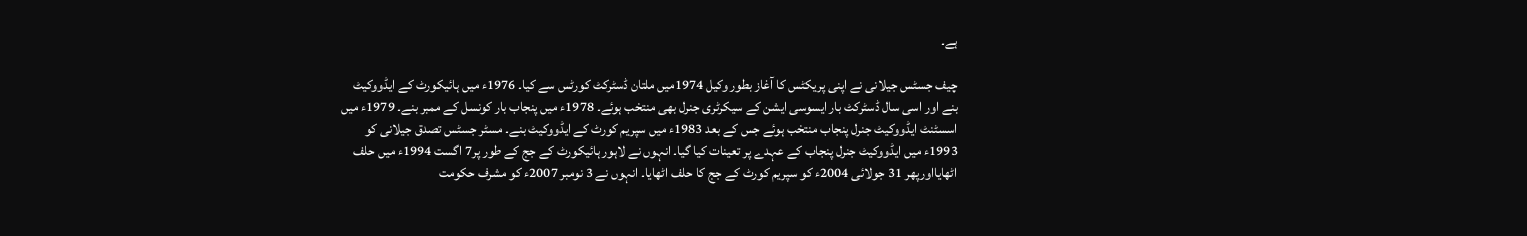ہے۔

چیف جسٹس جیلانی نے اپنی پریکٹس کا آغاز بطور وکیل 1974میں ملتان ڈسٹرکٹ کورٹس سے کیا۔ 1976ء میں ہائیکورٹ کے ایڈووکیٹ بنے اور اسی سال ڈسٹرکٹ بار ایسوسی ایشن کے سیکرٹری جنرل بھی منتخب ہوئے۔ 1978ء میں پنجاب بار کونسل کے ممبر بنے۔ 1979ء میں اسسٹنٹ ایڈووکیٹ جنرل پنجاب منتخب ہوئے جس کے بعد 1983ء میں سپریم کورٹ کے ایڈووکیٹ بنے۔ مسٹر جسٹس تصدق جیلانی کو 1993ء میں ایڈووکیٹ جنرل پنجاب کے عہدے پر تعینات کیا گیا۔ انہوں نے لاہور ہائیکورٹ کے جج کے طور پر7 اگست 1994ء میں حلف اٹھایااورپھر 31 جولائی 2004ء کو سپریم کورٹ کے جج کا حلف اٹھایا۔ انہوں نے 3 نومبر 2007ء کو مشرف حکومت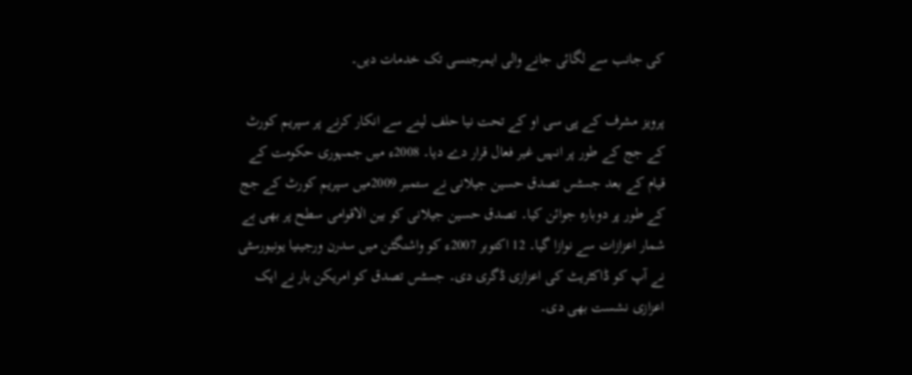کی جانب سے لگائی جانے والی ایمرجنسی تک خدمات دیں۔

پرویز مشرف کے پی سی او کے تحت نیا حلف لینے سے انکار کرنے پر سپریم کورٹ کے جج کے طور پر انہیں غیر فعال قرار دے دیا۔ 2008ء میں جمہوری حکومت کے قیام کے بعد جسٹس تصدق حسین جیلانی نے ستمبر 2009میں سپریم کورٹ کے جج کے طور پر دوبارہ جوائن کیا۔ تصدق حسین جیلانی کو بین الاقوامی سطح پر بھی بے شمار اعزازات سے نوازا گیا۔ 12 اکتوبر 2007ء کو واشنگٹن میں سدرن ورجینیا یونیورسٹی نے آپ کو ڈاکٹریٹ کی اعزازی ڈگری دی۔ جسٹس تصدق کو امریکن بار نے ایک اعزازی نشست بھی دی۔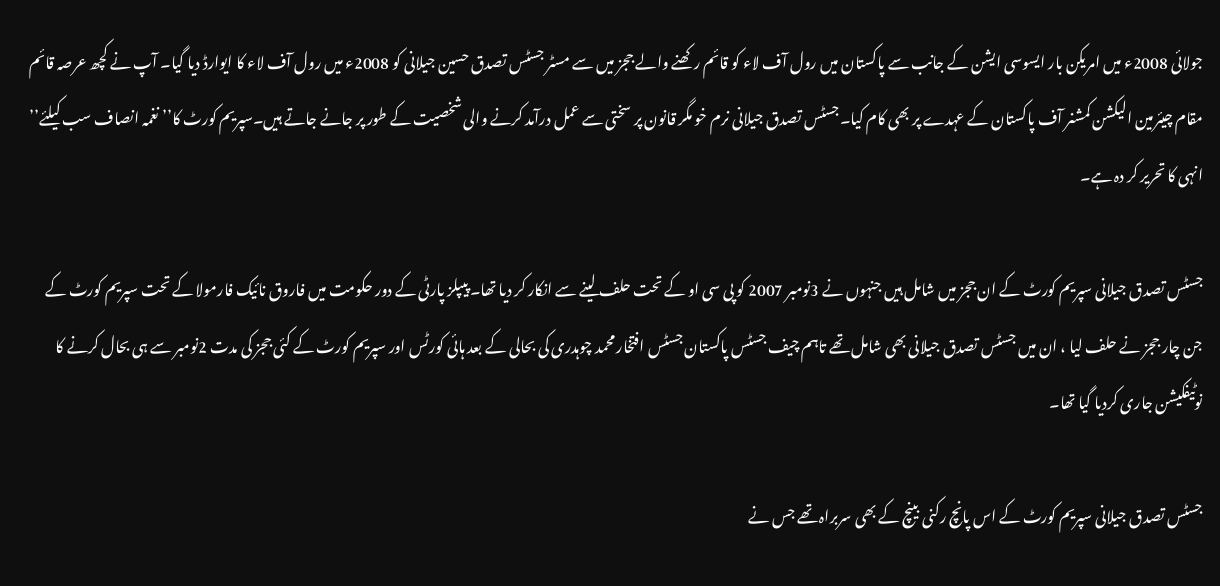جولائی 2008ء میں امریکن بار ایسوسی ایشن کے جانب سے پاکستان میں رول آف لاء کو قائم رکھنے والے ججز میں سے مسٹر جسٹس تصدق حسین جیلانی کو 2008ء میں رول آف لاء کا ایوارڈ دیا گیا۔ آپ نے کچھ عرصہ قائم مقام چیئرمین الیکشن کمشنر آف پاکستان کے عہدے پر بھی کام کیا۔جسٹس تصدق جیلانی نرم خو مگر قانون پر سختی سے عمل درآمد کرنے والی شخصیت کے طور پر جانے جاتے ہیں۔سپریم کورٹ کا’’ نغمہ انصاف سب کیلئے’’ انہی کا تحریر کر دہ ہے۔

جسٹس تصدق جیلانی سپریم کورٹ کے ان ججز میں شامل ہیں جنہوں نے 3نومبر 2007 کو پی سی او کے تحت حلف لینے سے انکار کر دیا تھا۔ پیپلز پارٹی کے دور حکومت میں فاروق نائیک فارمولا کے تحت سپریم کورٹ کے جن چار ججز نے حلف لیا ، ان میں جسٹس تصدق جیلانی بھی شامل تھے تاہم چیف جسٹس پاکستان جسٹس افتخار محمد چوہدری کی بحالی کے بعد ہائی کورٹس اور سپریم کورٹ کے کئی ججز کی مدت 2نومبر سے ہی بحال کرنے کا نوٹیفکیشن جاری کردیا گیا تھا۔

جسٹس تصدق جیلانی سپریم کورٹ کے اس پانچ رکنی بینچ کے بھی سربراہ تھے جس نے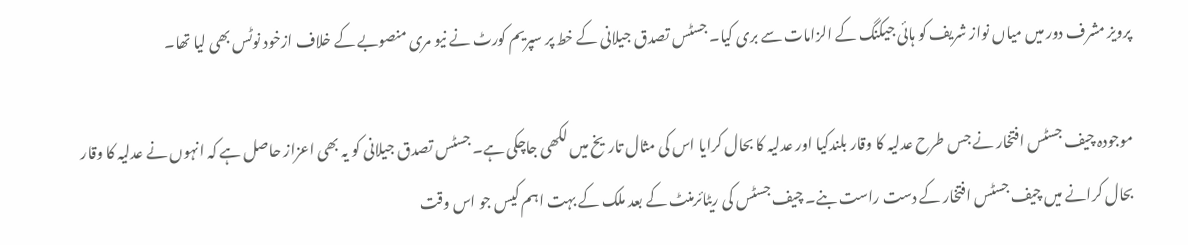پرویز مشرف دور میں میاں نواز شریف کو ہائی جیکنگ کے الزامات سے بری کیا۔ جسٹس تصدق جیلانی کے خط پر سپریم کورٹ نے نیو مری منصوبے کے خلاف ازخود نوٹس بھی لیا تھا۔

موجودہ چیف جسٹس افتخار نے جس طرح عدلیہ کا وقار بلندکیا اور عدلیہ کا بحال کرایا اس کی مثال تاریخ میں لکھی جاچکی ہے۔ جسٹس تصدق جیلانی کو یہ بھی اعزاز حاصل ہے کہ انہوں نے عدلیہ کا وقار بحال کرانے میں چیف جسٹس افتخار کے دست راست بنے۔ چیف جسٹس کی ریٹائرمنٹ کے بعد ملک کے بہت اہم کیس جو اس وقت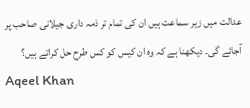عدالت میں زیر سماعت ہیں ان کی تمام تر ذمہ داری جیلانی صاحب پر آجائے گی۔ دیکھنا ہے کہ وہ ان کیس کو کس طرح حل کراتے ہیں؟
Aqeel Khan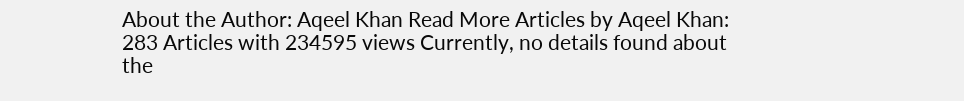About the Author: Aqeel Khan Read More Articles by Aqeel Khan: 283 Articles with 234595 views Currently, no details found about the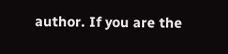author. If you are the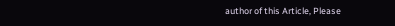author of this Article, Please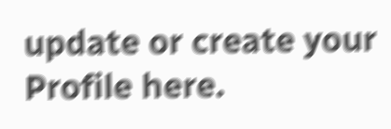update or create your Profile here.